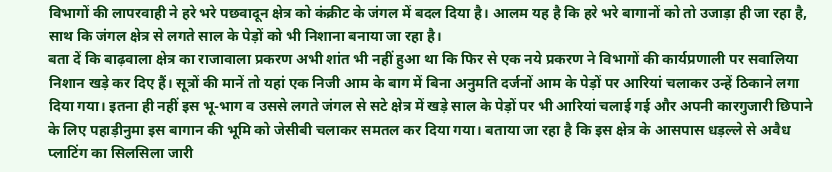विभागों की लापरवाही ने हरे भरे पछवादून क्षेत्र को कंक्रीट के जंगल में बदल दिया है। आलम यह है कि हरे भरे बागानों को तो उजाड़ा ही जा रहा है, साथ कि जंगल क्षेत्र से लगते साल के पेड़ों को भी निशाना बनाया जा रहा है।
बता दें कि बाढ़वाला क्षेत्र का राजावाला प्रकरण अभी शांत भी नहीं हुआ था कि फिर से एक नये प्रकरण ने विभागों की कार्यप्रणाली पर सवालिया निशान खड़े कर दिए हैं। सूत्रों की मानें तो यहां एक निजी आम के बाग में बिना अनुमति दर्जनों आम के पेड़ों पर आरियां चलाकर उन्हें ठिकाने लगा दिया गया। इतना ही नहीं इस भू-भाग व उससे लगते जंगल से सटे क्षेत्र में खड़े साल के पेड़ों पर भी आरियां चलाई गई और अपनी कारगुजारी छिपाने के लिए पहाड़ीनुमा इस बागान की भूमि को जेसीबी चलाकर समतल कर दिया गया। बताया जा रहा है कि इस क्षेत्र के आसपास धड़ल्ले से अवैध प्लाटिंग का सिलसिला जारी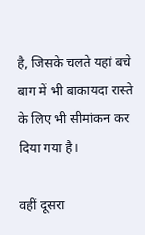है, जिसके चलते यहां बचे बाग में भी बाकायदा रास्ते के लिए भी सीमांकन कर दिया गया है।

वहीं दूसरा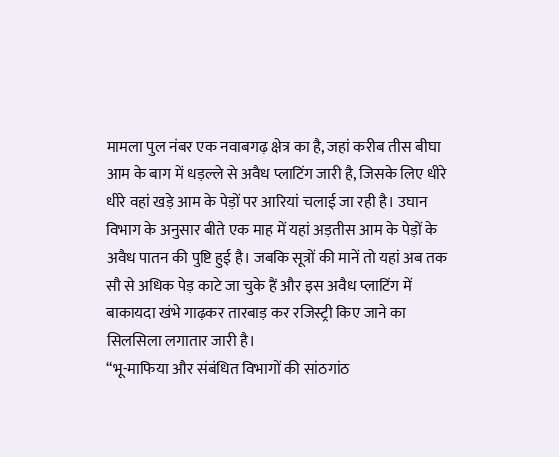मामला पुल नंबर एक नवाबगढ़ क्षेत्र का है, जहां करीब तीस बीघा आम के बाग में धड़ल्ले से अवैध प्लाटिंग जारी है, जिसके लिए धीरे धीरे वहां खड़े आम के पेड़ों पर आरियां चलाई जा रही है। उघान विभाग के अनुसार बीते एक माह में यहां अड़तीस आम के पेड़ों के अवैध पातन की पुष्टि हुई है। जबकि सूत्रों की मानें तो यहां अब तक सौ से अधिक पेड़ काटे जा चुके हैं और इस अवैध प्लाटिंग में बाकायदा खंभे गाढ़कर तारबाड़ कर रजिस्ट्री किए जाने का सिलसिला लगातार जारी है।
“भू-माफिया और संबंधित विभागों की सांठगांठ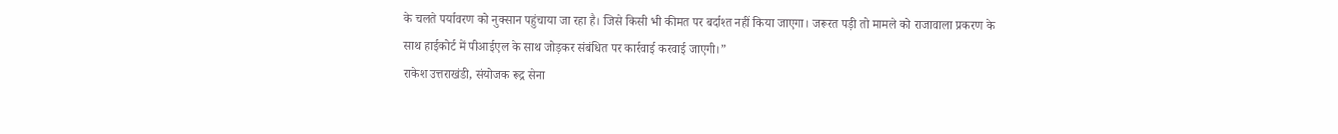के चलते पर्यावरण को नुक्सान पहुंचाया जा रहा है। जिसे किसी भी कीमत पर बर्दाश्त नहीं किया जाएगा। जरूरत पड़ी तो मामले को राजावाला प्रकरण के साथ हाईकोर्ट में पीआईएल के साथ जोड़कर संबंधित पर कार्रवाई करवाई जाएगी।”
राकेश उत्तराखंडी, संयोजक रूद्र सेना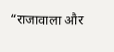“राजावाला और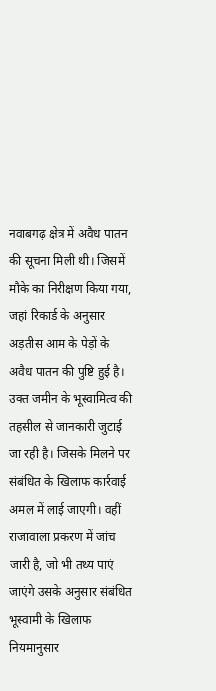नवाबगढ़ क्षेत्र में अवैध पातन की सूचना मिली थी। जिसमें मौके का निरीक्षण किया गया, जहां रिकार्ड के अनुसार अड़तीस आम के पेड़ों के अवैध पातन की पुष्टि हुई है। उक्त जमीन के भूस्वामित्व की तहसील से जानकारी जुटाई जा रही है। जिसके मिलने पर संबंधित के खिलाफ कार्रवाई अमल में लाई जाएगी। वहीं राजावाला प्रकरण में जांच जारी है, जो भी तथ्य पाएं जाएंगे उसके अनुसार संबंधित भूस्वामी के खिलाफ नियमानुसार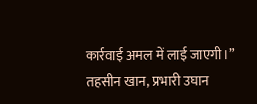कार्रवाई अमल में लाई जाएगी।”
तहसीन खान, प्रभारी उघान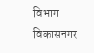विभाग विकासनगर